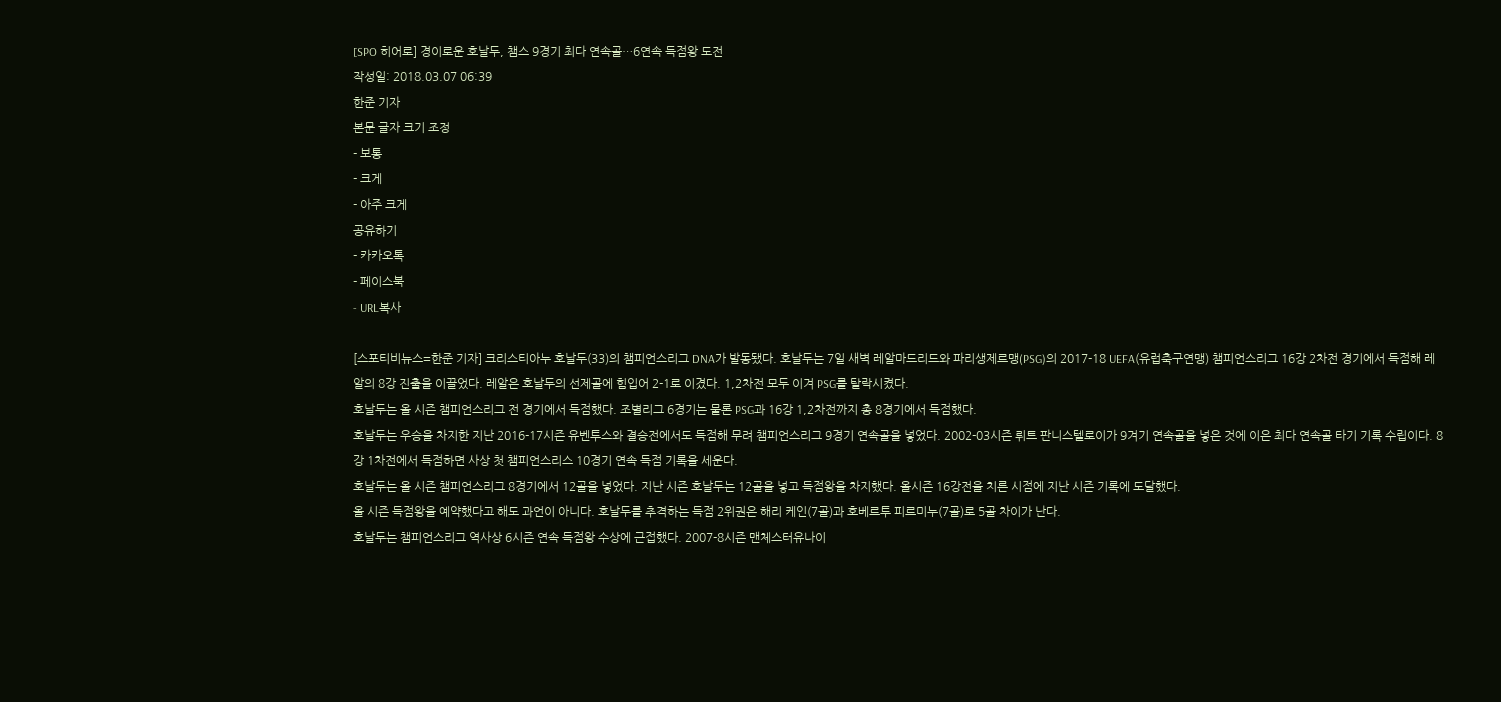[SPO 히어로] 경이로운 호날두, 챔스 9경기 최다 연속골…6연속 득점왕 도전
작성일: 2018.03.07 06:39
한준 기자
본문 글자 크기 조정
- 보통
- 크게
- 아주 크게
공유하기
- 카카오톡
- 페이스북
- URL복사

[스포티비뉴스=한준 기자] 크리스티아누 호날두(33)의 챔피언스리그 DNA가 발동됐다. 호날두는 7일 새벽 레알마드리드와 파리생제르맹(PSG)의 2017-18 UEFA(유럽축구연맹) 챔피언스리그 16강 2차전 경기에서 득점해 레알의 8강 진출을 이끌었다. 레알은 호날두의 선제골에 힘입어 2-1로 이겼다. 1,2차전 모두 이겨 PSG를 탈락시켰다.
호날두는 올 시즌 챔피언스리그 전 경기에서 득점했다. 조별리그 6경기는 물론 PSG과 16강 1,2차전까지 총 8경기에서 득점했다.
호날두는 우승을 차지한 지난 2016-17시즌 유벤투스와 결승전에서도 득점해 무려 챔피언스리그 9경기 연속골을 넣었다. 2002-03시즌 뤼트 판니스텔로이가 9겨기 연속골을 넣은 것에 이은 최다 연속골 타기 기록 수립이다. 8강 1차전에서 득점하면 사상 첫 챔피언스리스 10경기 연속 득점 기록을 세운다.
호날두는 올 시즌 챔피언스리그 8경기에서 12골을 넣었다. 지난 시즌 호날두는 12골을 넣고 득점왕을 차지했다. 올시즌 16강전을 치른 시점에 지난 시즌 기록에 도달했다.
올 시즌 득점왕을 예약했다고 해도 과언이 아니다. 호날두를 추격하는 득점 2위권은 해리 케인(7골)과 호베르투 피르미누(7골)로 5골 차이가 난다.
호날두는 챔피언스리그 역사상 6시즌 연속 득점왕 수상에 근접했다. 2007-8시즌 맨체스터유나이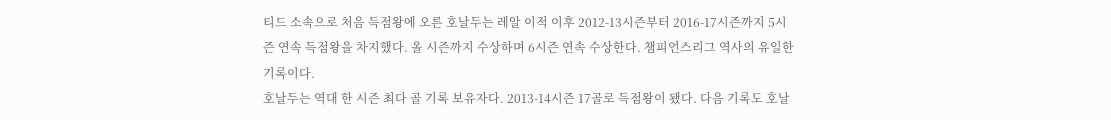티드 소속으로 처음 득점왕에 오른 호날두는 레알 이적 이후 2012-13시즌부터 2016-17시즌까지 5시즌 연속 득점왕을 차지했다. 올 시즌까지 수상하며 6시즌 연속 수상한다. 챔피언스리그 역사의 유일한 기록이다.
호날두는 역대 한 시즌 최다 골 기록 보유자다. 2013-14시즌 17골로 득점왕이 됐다. 다음 기록도 호날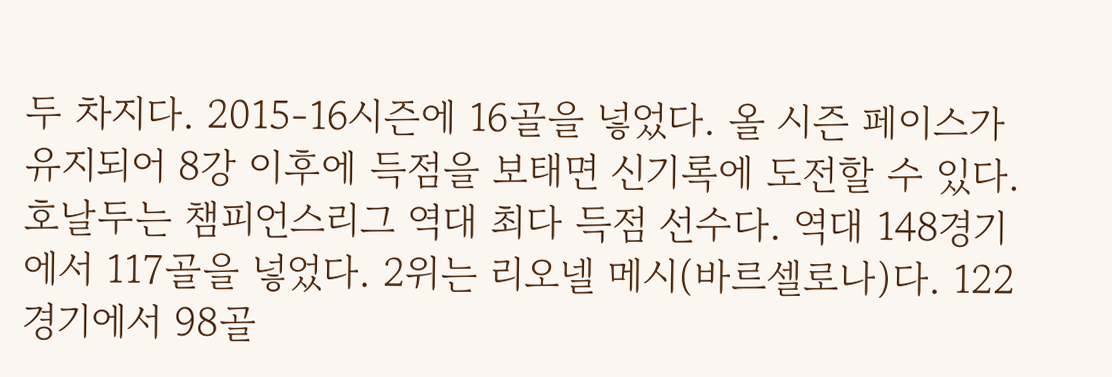두 차지다. 2015-16시즌에 16골을 넣었다. 올 시즌 페이스가 유지되어 8강 이후에 득점을 보태면 신기록에 도전할 수 있다.
호날두는 챔피언스리그 역대 최다 득점 선수다. 역대 148경기에서 117골을 넣었다. 2위는 리오넬 메시(바르셀로나)다. 122경기에서 98골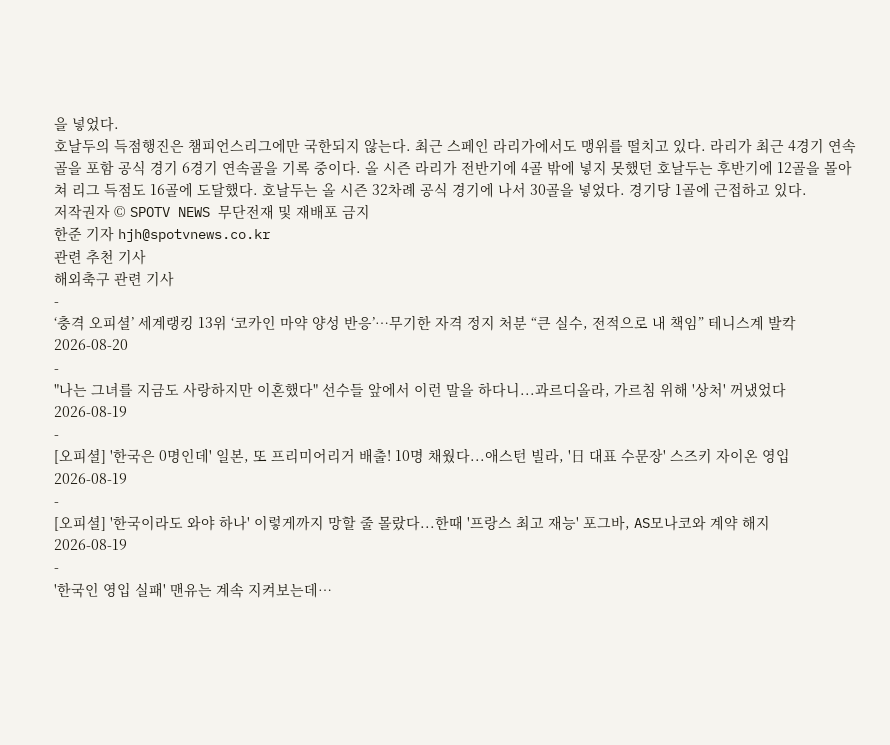을 넣었다.
호날두의 득점행진은 챔피언스리그에만 국한되지 않는다. 최근 스페인 라리가에서도 맹위를 떨치고 있다. 라리가 최근 4경기 연속골을 포함 공식 경기 6경기 연속골을 기록 중이다. 올 시즌 라리가 전반기에 4골 밖에 넣지 못했던 호날두는 후반기에 12골을 몰아쳐 리그 득점도 16골에 도달했다. 호날두는 올 시즌 32차례 공식 경기에 나서 30골을 넣었다. 경기당 1골에 근접하고 있다.
저작권자 © SPOTV NEWS 무단전재 및 재배포 금지
한준 기자 hjh@spotvnews.co.kr
관련 추천 기사
해외축구 관련 기사
-
‘충격 오피셜’ 세계랭킹 13위 ‘코카인 마약 양성 반응’…무기한 자격 정지 처분 “큰 실수, 전적으로 내 책임” 테니스계 발칵
2026-08-20
-
"나는 그녀를 지금도 사랑하지만 이혼했다" 선수들 앞에서 이런 말을 하다니...과르디올라, 가르침 위해 '상처' 꺼냈었다
2026-08-19
-
[오피셜] '한국은 0명인데' 일본, 또 프리미어리거 배출! 10명 채웠다...애스턴 빌라, '日 대표 수문장' 스즈키 자이온 영입
2026-08-19
-
[오피셜] '한국이라도 와야 하나' 이렇게까지 망할 줄 몰랐다...한때 '프랑스 최고 재능' 포그바, AS모나코와 계약 해지
2026-08-19
-
'한국인 영입 실패' 맨유는 계속 지켜보는데…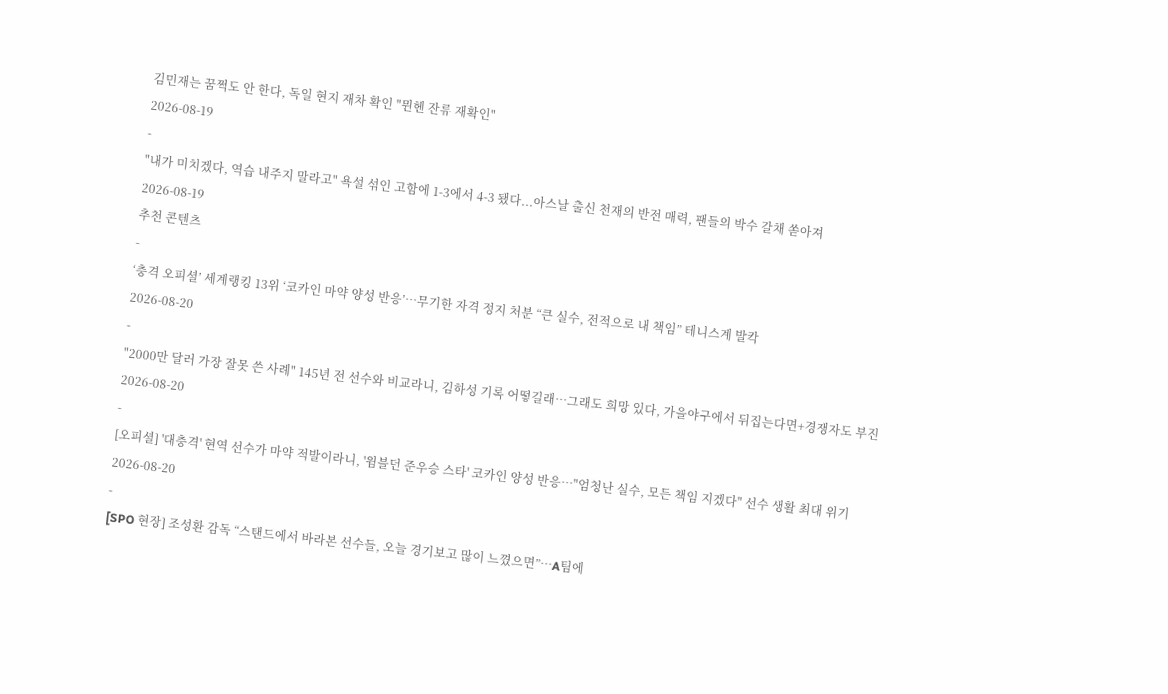김민재는 꿈쩍도 안 한다, 독일 현지 재차 확인 "뮌헨 잔류 재확인"
2026-08-19
-
"내가 미치겠다, 역습 내주지 말라고" 욕설 섞인 고함에 1-3에서 4-3 됐다...아스날 출신 천재의 반전 매력, 팬들의 박수 갈채 쏟아져
2026-08-19
추천 콘텐츠
-
‘충격 오피셜’ 세계랭킹 13위 ‘코카인 마약 양성 반응’…무기한 자격 정지 처분 “큰 실수, 전적으로 내 책임” 테니스계 발칵
2026-08-20
-
"2000만 달러 가장 잘못 쓴 사례" 145년 전 선수와 비교라니, 김하성 기록 어떻길래…그래도 희망 있다, 가을야구에서 뒤집는다면+경쟁자도 부진
2026-08-20
-
[오피셜] '대충격' 현역 선수가 마약 적발이라니, '윔블던 준우승 스타' 코카인 양성 반응…"엄청난 실수, 모든 책임 지겠다" 선수 생활 최대 위기
2026-08-20
-
[SPO 현장] 조성환 감독 “스탠드에서 바라본 선수들, 오늘 경기보고 많이 느꼈으면”…A팀에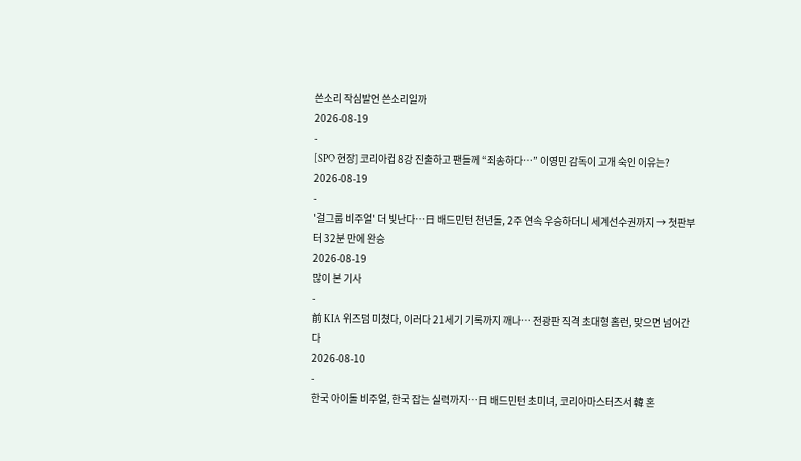쓴소리 작심발언 쓴소리일까
2026-08-19
-
[SPO 현장] 코리아컵 8강 진출하고 팬들께 “죄송하다…” 이영민 감독이 고개 숙인 이유는?
2026-08-19
-
'걸그룹 비주얼' 더 빛난다…日 배드민턴 천년돌, 2주 연속 우승하더니 세계선수권까지 → 첫판부터 32분 만에 완승
2026-08-19
많이 본 기사
-
前 KIA 위즈덤 미쳤다, 이러다 21세기 기록까지 깨나… 전광판 직격 초대형 홈런, 맞으면 넘어간다
2026-08-10
-
한국 아이돌 비주얼, 한국 잡는 실력까지…日 배드민턴 초미녀, 코리아마스터즈서 韓 혼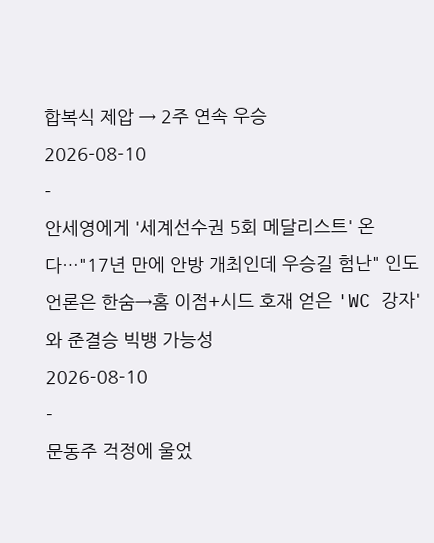합복식 제압 → 2주 연속 우승
2026-08-10
-
안세영에게 '세계선수권 5회 메달리스트' 온다…"17년 만에 안방 개최인데 우승길 험난" 인도 언론은 한숨→홈 이점+시드 호재 얻은 'WC 강자'와 준결승 빅뱅 가능성
2026-08-10
-
문동주 걱정에 울었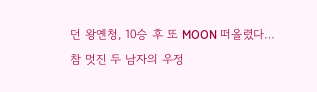던 왕옌청, 10승 후 또 MOON 떠올렸다…참 멋진 두 남자의 우정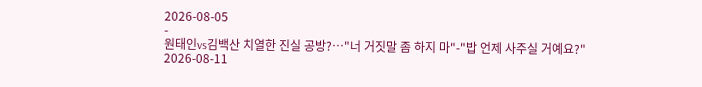2026-08-05
-
원태인vs김백산 치열한 진실 공방?…"너 거짓말 좀 하지 마"-"밥 언제 사주실 거예요?"
2026-08-11